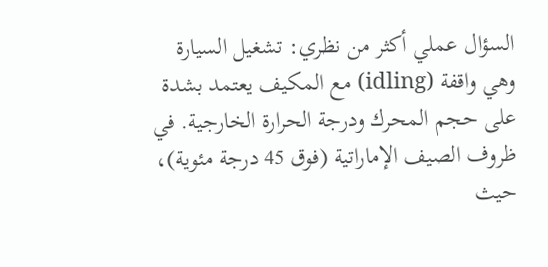السؤال عملي أكثر من نظري: تشغيل السيارة وهي واقفة (idling) مع المكيف يعتمد بشدة على حجم المحرك ودرجة الحرارة الخارجية. في ظروف الصيف الإماراتية (فوق 45 درجة مئوية)، حيث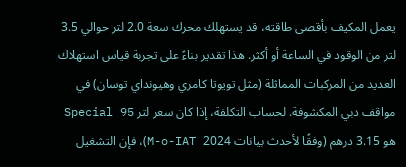يعمل المكيف بأقصى طاقته، قد يستهلك محرك سعة 2.0 لتر حوالي 3.5 لتر من الوقود في الساعة أو أكثر. هذا تقدير بناءً على تجربة قياس استهلاك العديد من المركبات المماثلة (مثل تويوتا كامري وهيونداي توسان) في مواقف دبي المكشوفة. لحساب التكلفة، إذا كان سعر لتر Special 95 هو 3.15 درهم (وفقًا لأحدث بيانات M-o-IAT 2024)، فإن التشغيل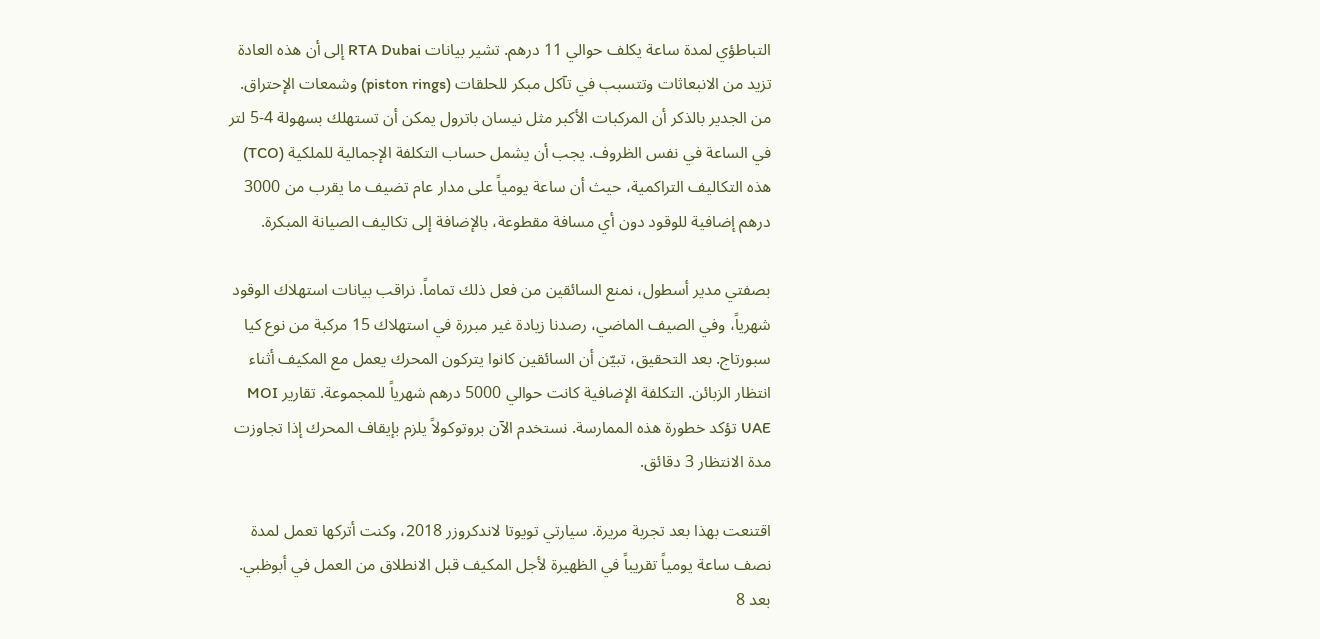التباطؤي لمدة ساعة يكلف حوالي 11 درهم. تشير بيانات RTA Dubai إلى أن هذه العادة تزيد من الانبعاثات وتتسبب في تآكل مبكر للحلقات (piston rings) وشمعات الإحتراق. من الجدير بالذكر أن المركبات الأكبر مثل نيسان باترول يمكن أن تستهلك بسهولة 4-5 لتر في الساعة في نفس الظروف. يجب أن يشمل حساب التكلفة الإجمالية للملكية (TCO) هذه التكاليف التراكمية، حيث أن ساعة يومياً على مدار عام تضيف ما يقرب من 3000 درهم إضافية للوقود دون أي مسافة مقطوعة، بالإضافة إلى تكاليف الصيانة المبكرة.

بصفتي مدير أسطول، نمنع السائقين من فعل ذلك تماماً. نراقب بيانات استهلاك الوقود شهرياً، وفي الصيف الماضي، رصدنا زيادة غير مبررة في استهلاك 15 مركبة من نوع كيا سبورتاج. بعد التحقيق، تبيّن أن السائقين كانوا يتركون المحرك يعمل مع المكيف أثناء انتظار الزبائن. التكلفة الإضافية كانت حوالي 5000 درهم شهرياً للمجموعة. تقارير MOI UAE تؤكد خطورة هذه الممارسة. نستخدم الآن بروتوكولاً يلزم بإيقاف المحرك إذا تجاوزت مدة الانتظار 3 دقائق.

اقتنعت بهذا بعد تجربة مريرة. سيارتي تويوتا لاندكروزر 2018، وكنت أتركها تعمل لمدة نصف ساعة يومياً تقريباً في الظهيرة لأجل المكيف قبل الانطلاق من العمل في أبوظبي. بعد 8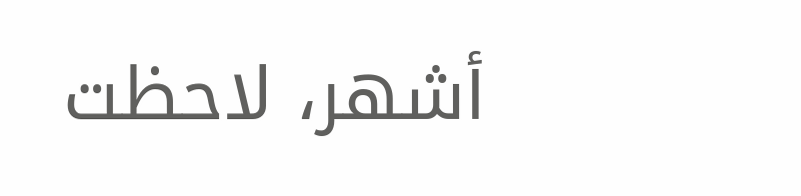أشهر، لاحظت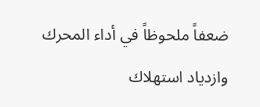ضعفاً ملحوظاً في أداء المحرك وازدياد استهلاك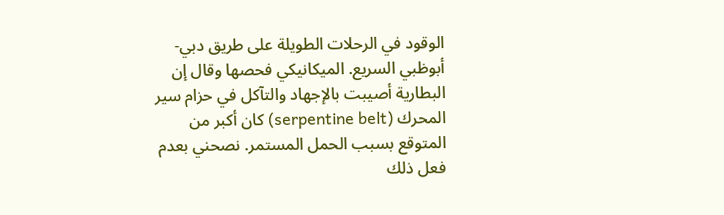الوقود في الرحلات الطويلة على طريق دبي-أبوظبي السريع. الميكانيكي فحصها وقال إن البطارية أصيبت بالإجهاد والتآكل في حزام سير المحرك (serpentine belt) كان أكبر من المتوقع بسبب الحمل المستمر. نصحني بعدم فعل ذلك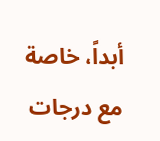أبداً، خاصة مع درجات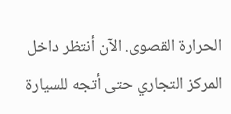الحرارة القصوى. الآن أنتظر داخل المركز التجاري حتى أتجه للسيارة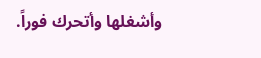وأشغلها وأتحرك فوراً.